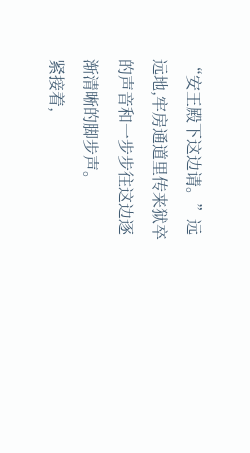“安王殿下这边请。”远远地,牢房通道里传来狱卒的声音和一步步往这边逐渐清晰的脚步声。
紧接着,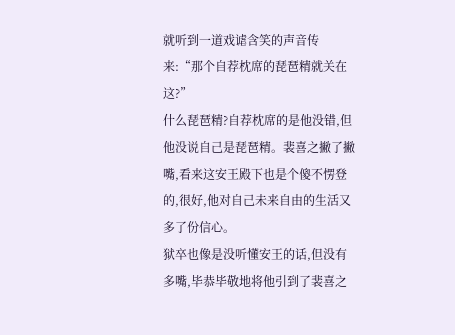就听到一道戏谑含笑的声音传来:“那个自荐枕席的琵琶精就关在这?”
什么琵琶精?自荐枕席的是他没错,但他没说自己是琵琶精。裴喜之撇了撇嘴,看来这安王殿下也是个傻不愣登的,很好,他对自己未来自由的生活又多了份信心。
狱卒也像是没听懂安王的话,但没有多嘴,毕恭毕敬地将他引到了裴喜之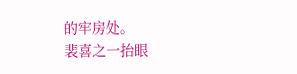的牢房处。
裴喜之一抬眼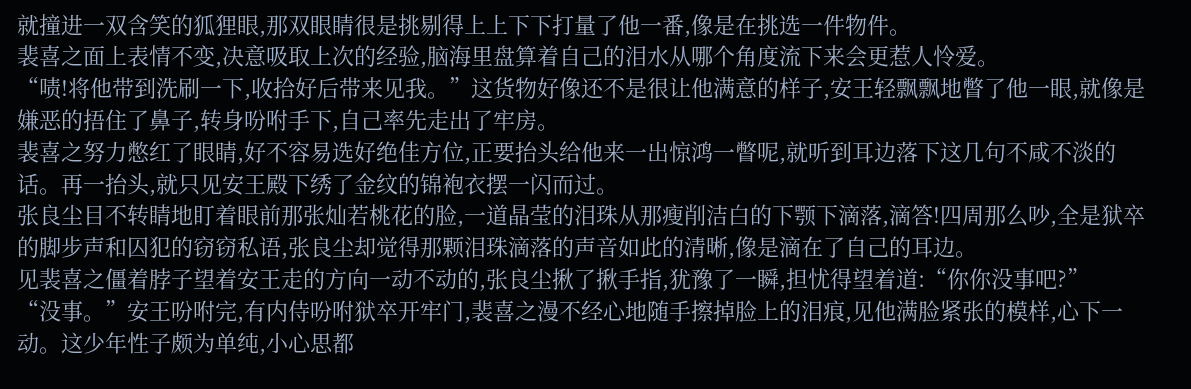就撞进一双含笑的狐狸眼,那双眼睛很是挑剔得上上下下打量了他一番,像是在挑选一件物件。
裴喜之面上表情不变,决意吸取上次的经验,脑海里盘算着自己的泪水从哪个角度流下来会更惹人怜爱。
“啧!将他带到洗刷一下,收拾好后带来见我。”这货物好像还不是很让他满意的样子,安王轻飘飘地瞥了他一眼,就像是嫌恶的捂住了鼻子,转身吩咐手下,自己率先走出了牢房。
裴喜之努力憋红了眼睛,好不容易选好绝佳方位,正要抬头给他来一出惊鸿一瞥呢,就听到耳边落下这几句不咸不淡的话。再一抬头,就只见安王殿下绣了金纹的锦袍衣摆一闪而过。
张良尘目不转睛地盯着眼前那张灿若桃花的脸,一道晶莹的泪珠从那瘦削洁白的下颚下滴落,滴答!四周那么吵,全是狱卒的脚步声和囚犯的窃窃私语,张良尘却觉得那颗泪珠滴落的声音如此的清晰,像是滴在了自己的耳边。
见裴喜之僵着脖子望着安王走的方向一动不动的,张良尘揪了揪手指,犹豫了一瞬,担忧得望着道:“你你没事吧?”
“没事。”安王吩咐完,有内侍吩咐狱卒开牢门,裴喜之漫不经心地随手擦掉脸上的泪痕,见他满脸紧张的模样,心下一动。这少年性子颇为单纯,小心思都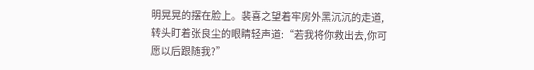明晃晃的摆在脸上。裴喜之望着牢房外黑沉沉的走道,转头盯着张良尘的眼睛轻声道:“若我将你救出去,你可愿以后跟随我?”